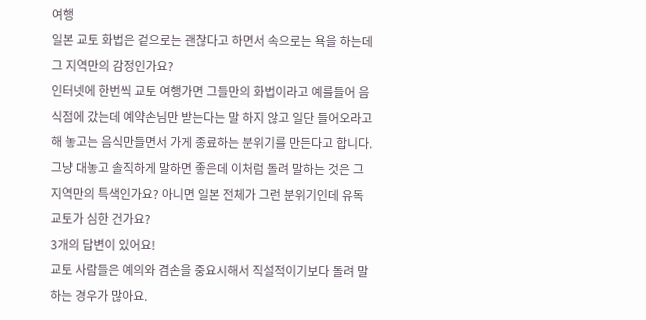여행
일본 교토 화법은 겉으로는 괜찮다고 하면서 속으로는 욕을 하는데 그 지역만의 감정인가요?
인터넷에 한번씩 교토 여행가면 그들만의 화법이라고 예를들어 음식점에 갔는데 예약손님만 받는다는 말 하지 않고 일단 들어오라고 해 놓고는 음식만들면서 가게 종료하는 분위기를 만든다고 합니다. 그냥 대놓고 솔직하게 말하면 좋은데 이처럼 돌려 말하는 것은 그 지역만의 특색인가요? 아니면 일본 전체가 그런 분위기인데 유독 교토가 심한 건가요?
3개의 답변이 있어요!
교토 사람들은 예의와 겸손을 중요시해서 직설적이기보다 돌려 말하는 경우가 많아요.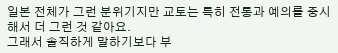일본 전체가 그런 분위기지만 교토는 특히 전통과 예의를 중시해서 더 그런 것 같아요.
그래서 솔직하게 말하기보다 부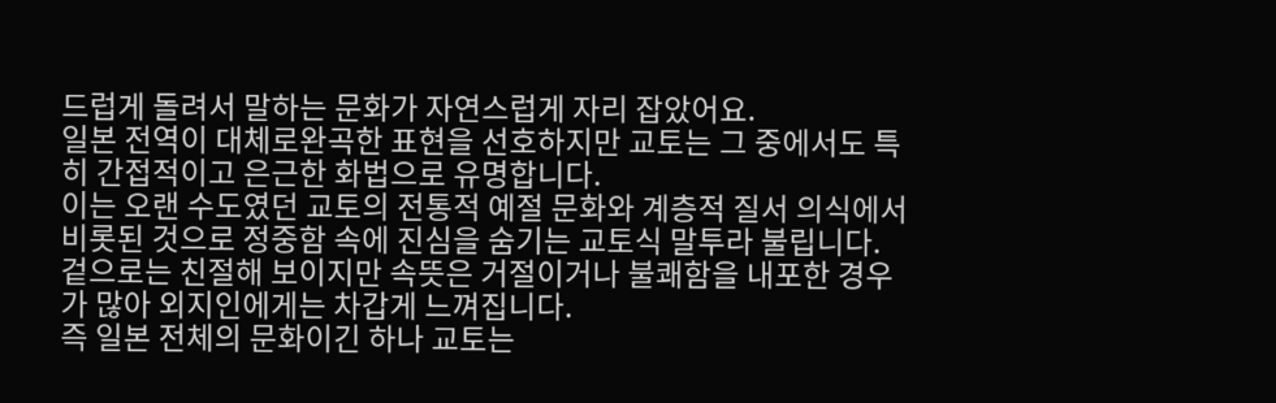드럽게 돌려서 말하는 문화가 자연스럽게 자리 잡았어요.
일본 전역이 대체로완곡한 표현을 선호하지만 교토는 그 중에서도 특히 간접적이고 은근한 화법으로 유명합니다.
이는 오랜 수도였던 교토의 전통적 예절 문화와 계층적 질서 의식에서 비롯된 것으로 정중함 속에 진심을 숨기는 교토식 말투라 불립니다.
겉으로는 친절해 보이지만 속뜻은 거절이거나 불쾌함을 내포한 경우가 많아 외지인에게는 차갑게 느껴집니다.
즉 일본 전체의 문화이긴 하나 교토는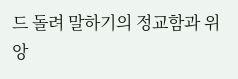드 돌려 말하기의 정교함과 위앙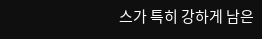스가 특히 강하게 남은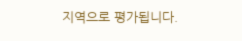지역으로 평가됩니다.